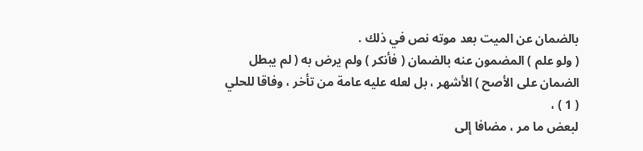بالضمان عن الميت بعد موته نص في ذلك .
( ولو علم ) المضمون عنه بالضمان ( فأنكر ) ولم يرض به ( لم يبطل
الضمان على الأصح ) الأشهر ، بل لعله عليه عامة من تأخر ، وفاقا للحلي ( 1 ) ،
لبعض ما مر ، مضافا إلى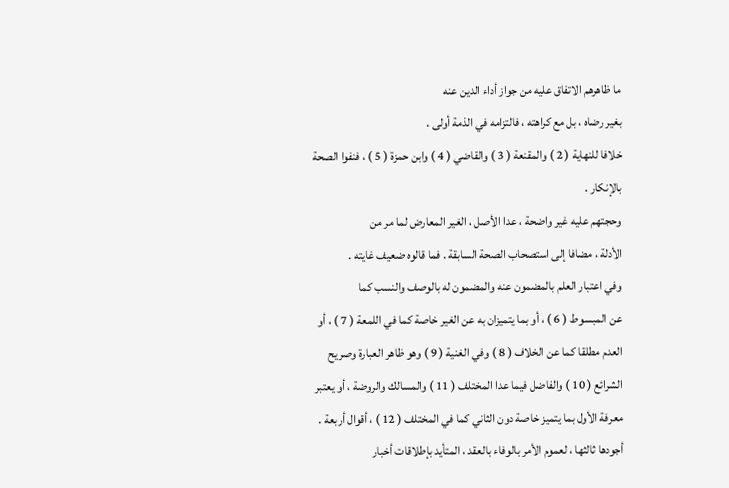ما ظاهرهم الاتفاق عليه من جواز أداء الدين عنه
بغير رضاه ، بل مع كراهته ، فالتزامه في الذمة أولى .
خلافا للنهاية ( 2 ) والمقنعة ( 3 ) والقاضي ( 4 ) وابن حمزة ( 5 ) ، فنفوا الصحة
بالإنكار .
وحجتهم عليه غير واضحة ، عدا الأصل ، الغير المعارض لما مر من
الأدلة ، مضافا إلى استصحاب الصحة السابقة . فما قالوه ضعيف غايته .
وفي اعتبار العلم بالمضمون عنه والمضمون له بالوصف والنسب كما
عن المبسوط ( 6 ) ، أو بما يتميزان به عن الغير خاصة كما في اللمعة ( 7 ) ، أو
العدم مطلقا كما عن الخلاف ( 8 ) وفي الغنية ( 9 ) وهو ظاهر العبارة وصريح
الشرائع ( 10 ) والفاضل فيما عدا المختلف ( 11 ) والمسالك والروضة ، أو يعتبر
معرفة الأول بما يتميز خاصة دون الثاني كما في المختلف ( 12 ) ، أقوال أربعة .
أجودها ثالثها ، لعموم الأمر بالوفاء بالعقد ، المتأيد بإطلاقات أخبار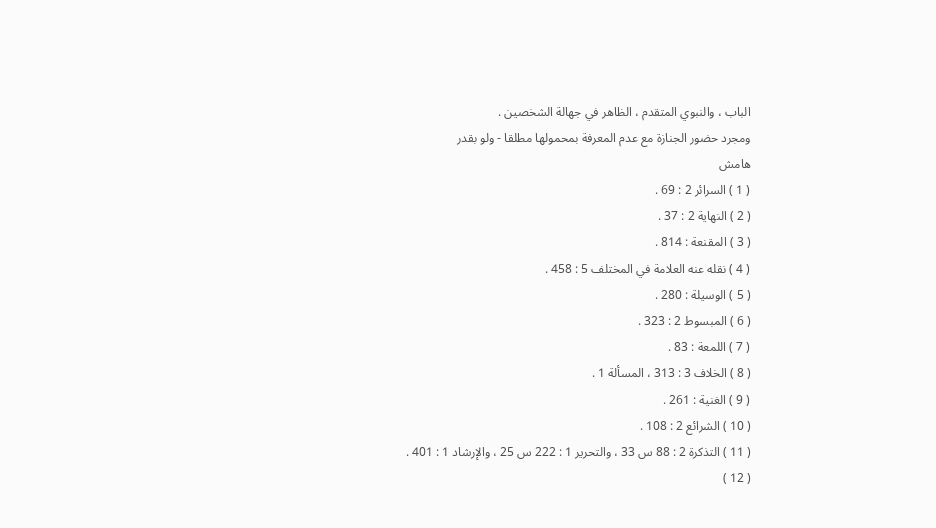الباب ، والنبوي المتقدم ، الظاهر في جهالة الشخصين .
ومجرد حضور الجنازة مع عدم المعرفة بمحمولها مطلقا - ولو بقدر
هامش
( 1 ) السرائر 2 : 69 .
( 2 ) النهاية 2 : 37 .
( 3 ) المقنعة : 814 .
( 4 ) نقله عنه العلامة في المختلف 5 : 458 .
( 5 ) الوسيلة : 280 .
( 6 ) المبسوط 2 : 323 .
( 7 ) اللمعة : 83 .
( 8 ) الخلاف 3 : 313 ، المسألة 1 .
( 9 ) الغنية : 261 .
( 10 ) الشرائع 2 : 108 .
( 11 ) التذكرة 2 : 88 س 33 ، والتحرير 1 : 222 س 25 ، والإرشاد 1 : 401 .
( 12 )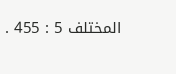المختلف 5 : 455 .